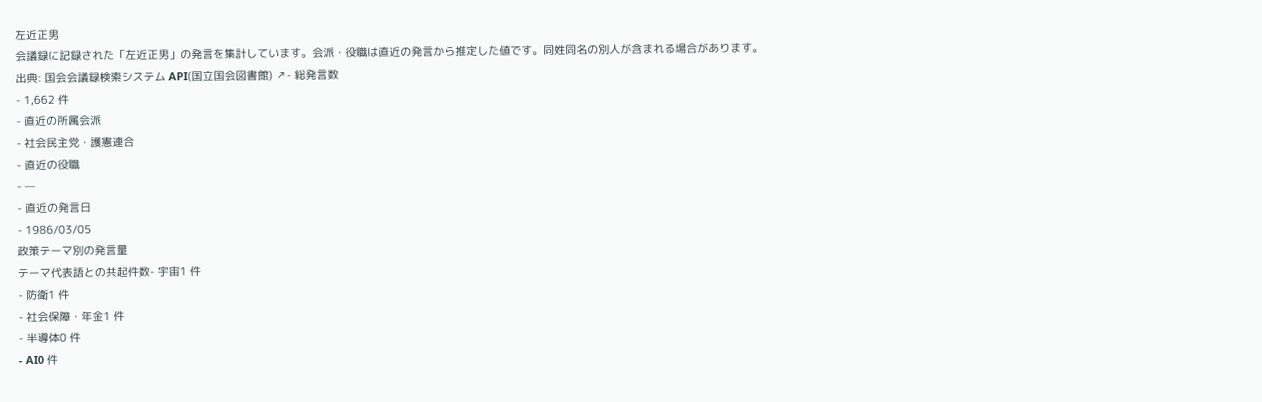左近正男
会議録に記録された「左近正男」の発言を集計しています。会派・役職は直近の発言から推定した値です。同姓同名の別人が含まれる場合があります。
出典: 国会会議録検索システム API(国立国会図書館) ↗- 総発言数
- 1,662 件
- 直近の所属会派
- 社会民主党・護憲連合
- 直近の役職
- —
- 直近の発言日
- 1986/03/05
政策テーマ別の発言量
テーマ代表語との共起件数- 宇宙1 件
- 防衛1 件
- 社会保障・年金1 件
- 半導体0 件
- AI0 件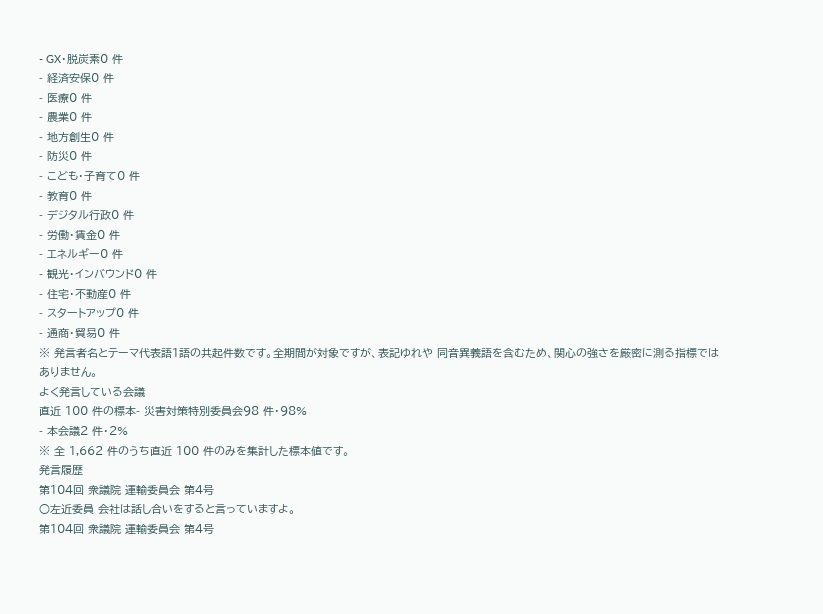- GX・脱炭素0 件
- 経済安保0 件
- 医療0 件
- 農業0 件
- 地方創生0 件
- 防災0 件
- こども・子育て0 件
- 教育0 件
- デジタル行政0 件
- 労働・賃金0 件
- エネルギー0 件
- 観光・インバウンド0 件
- 住宅・不動産0 件
- スタートアップ0 件
- 通商・貿易0 件
※ 発言者名とテーマ代表語1語の共起件数です。全期間が対象ですが、表記ゆれや 同音異義語を含むため、関心の強さを厳密に測る指標ではありません。
よく発言している会議
直近 100 件の標本- 災害対策特別委員会98 件・98%
- 本会議2 件・2%
※ 全 1,662 件のうち直近 100 件のみを集計した標本値です。
発言履歴
第104回 衆議院 運輸委員会 第4号
○左近委員 会社は話し合いをすると言っていますよ。
第104回 衆議院 運輸委員会 第4号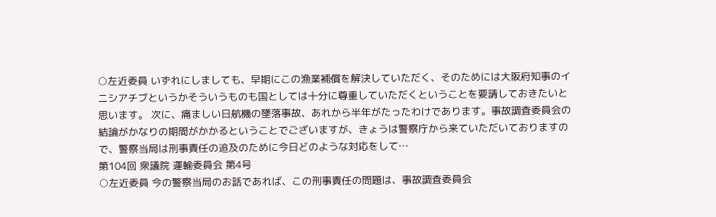○左近委員 いずれにしましても、早期にこの漁業補償を解決していただく、そのためには大阪府知事のイニシアチブというかそういうものも国としては十分に尊重していただくということを要請しておきたいと思います。 次に、痛ましい日航機の墜落事故、あれから半年がたったわけであります。事故調査委員会の結論がかなりの期間がかかるということでございますが、きょうは警察庁から来ていただいておりますので、警察当局は刑事責任の追及のために今日どのような対応をして…
第104回 衆議院 運輸委員会 第4号
○左近委員 今の警察当局のお話であれば、この刑事責任の問題は、事故調査委員会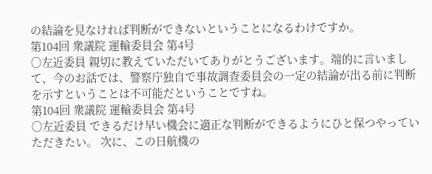の結論を見なければ判断ができないということになるわけですか。
第104回 衆議院 運輸委員会 第4号
○左近委員 親切に教えていただいてありがとうございます。端的に言いまして、今のお話では、警察庁独自で事故調査委員会の一定の結論が出る前に判断を示すということは不可能だということですね。
第104回 衆議院 運輸委員会 第4号
○左近委員 できるだけ早い機会に適正な判断ができるようにひと保つやっていただきたい。 次に、この日航機の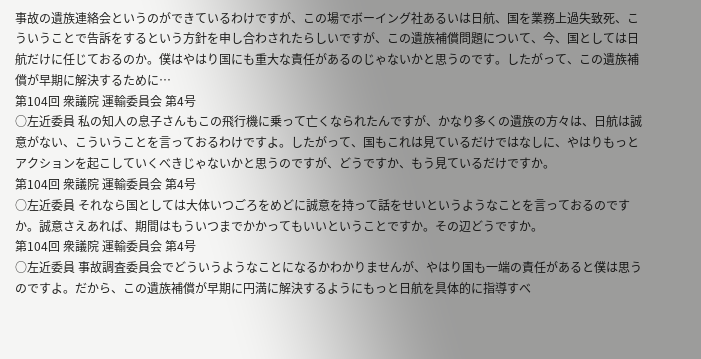事故の遺族連絡会というのができているわけですが、この場でボーイング社あるいは日航、国を業務上過失致死、こういうことで告訴をするという方針を申し合わされたらしいですが、この遺族補償問題について、今、国としては日航だけに任じておるのか。僕はやはり国にも重大な責任があるのじゃないかと思うのです。したがって、この遺族補償が早期に解決するために…
第104回 衆議院 運輸委員会 第4号
○左近委員 私の知人の息子さんもこの飛行機に乗って亡くなられたんですが、かなり多くの遺族の方々は、日航は誠意がない、こういうことを言っておるわけですよ。したがって、国もこれは見ているだけではなしに、やはりもっとアクションを起こしていくべきじゃないかと思うのですが、どうですか、もう見ているだけですか。
第104回 衆議院 運輸委員会 第4号
○左近委員 それなら国としては大体いつごろをめどに誠意を持って話をせいというようなことを言っておるのですか。誠意さえあれば、期間はもういつまでかかってもいいということですか。その辺どうですか。
第104回 衆議院 運輸委員会 第4号
○左近委員 事故調査委員会でどういうようなことになるかわかりませんが、やはり国も一端の責任があると僕は思うのですよ。だから、この遺族補償が早期に円満に解決するようにもっと日航を具体的に指導すべ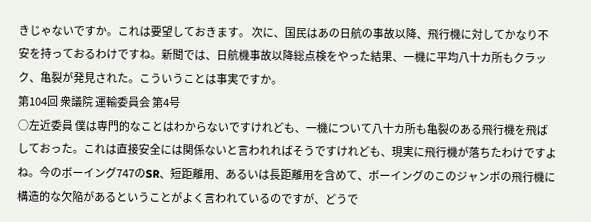きじゃないですか。これは要望しておきます。 次に、国民はあの日航の事故以降、飛行機に対してかなり不安を持っておるわけですね。新聞では、日航機事故以降総点検をやった結果、一機に平均八十カ所もクラック、亀裂が発見された。こういうことは事実ですか。
第104回 衆議院 運輸委員会 第4号
○左近委員 僕は専門的なことはわからないですけれども、一機について八十カ所も亀裂のある飛行機を飛ばしておった。これは直接安全には関係ないと言われればそうですけれども、現実に飛行機が落ちたわけですよね。今のボーイング747のSR、短距離用、あるいは長距離用を含めて、ボーイングのこのジャンボの飛行機に構造的な欠陥があるということがよく言われているのですが、どうで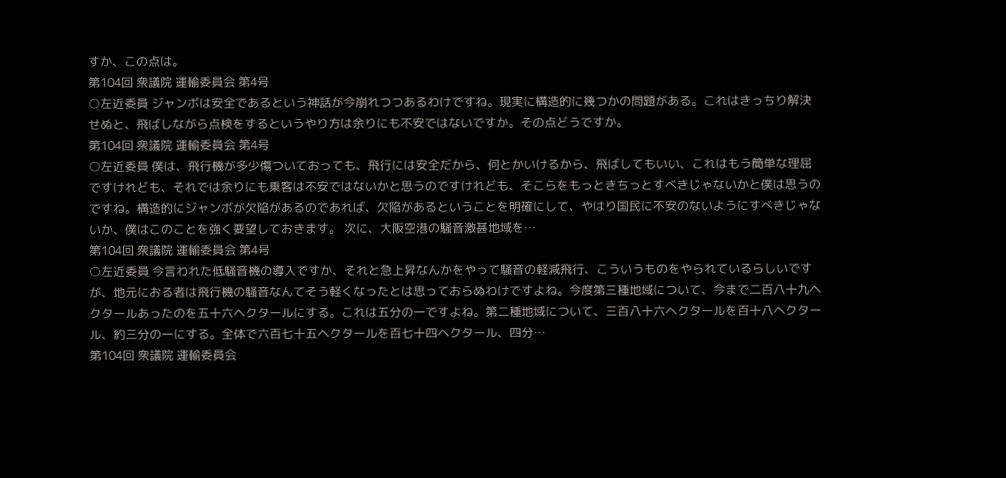すか、この点は。
第104回 衆議院 運輸委員会 第4号
○左近委員 ジャンボは安全であるという神話が今崩れつつあるわけですね。現実に構造的に幾つかの問題がある。これはきっちり解決せぬと、飛ばしながら点検をするというやり方は余りにも不安ではないですか。その点どうですか。
第104回 衆議院 運輸委員会 第4号
○左近委員 僕は、飛行機が多少傷ついておっても、飛行には安全だから、何とかいけるから、飛ばしてもいい、これはもう簡単な理屈ですけれども、それでは余りにも乗客は不安ではないかと思うのですけれども、そこらをもっときちっとすべきじゃないかと僕は思うのですね。構造的にジャンボが欠陥があるのであれば、欠陥があるということを明確にして、やはり国民に不安のないようにすべきじゃないか、僕はこのことを強く要望しておきます。 次に、大阪空港の騒音激甚地域を…
第104回 衆議院 運輸委員会 第4号
○左近委員 今言われた低騒音機の導入ですか、それと急上昇なんかをやって騒音の軽減飛行、こういうものをやられているらしいですが、地元におる者は飛行機の騒音なんてそう軽くなったとは思っておらぬわけですよね。今度第三種地域について、今まで二百八十九ヘクタールあったのを五十六ヘクタールにする。これは五分の一ですよね。第二種地域について、三百八十六ヘクタールを百十八ヘクタール、約三分の一にする。全体で六百七十五ヘクタールを百七十四ヘクタール、四分…
第104回 衆議院 運輸委員会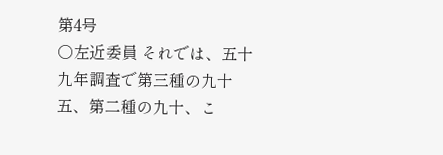第4号
○左近委員 それでは、五十九年調査で第三種の九十五、第二種の九十、こ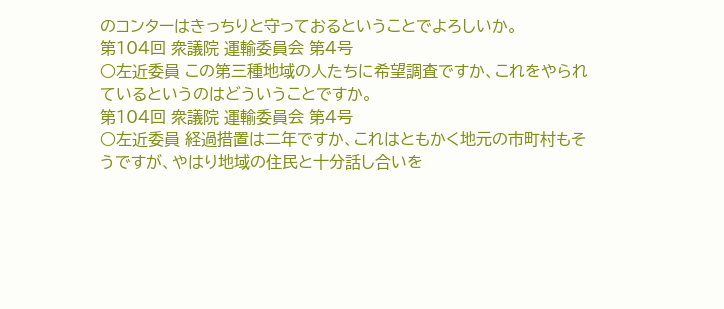のコンターはきっちりと守っておるということでよろしいか。
第104回 衆議院 運輸委員会 第4号
○左近委員 この第三種地域の人たちに希望調査ですか、これをやられているというのはどういうことですか。
第104回 衆議院 運輸委員会 第4号
○左近委員 経過措置は二年ですか、これはともかく地元の市町村もそうですが、やはり地域の住民と十分話し合いを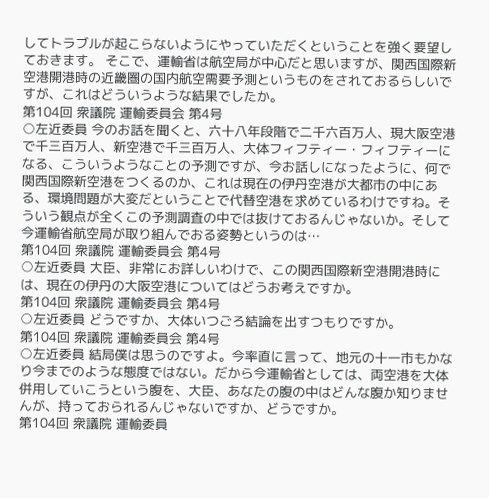してトラブルが起こらないようにやっていただくということを強く要望しておきます。 そこで、運輸省は航空局が中心だと思いますが、関西国際新空港開港時の近畿圏の国内航空需要予測というものをされておるらしいですが、これはどういうような結果でしたか。
第104回 衆議院 運輸委員会 第4号
○左近委員 今のお話を聞くと、六十八年段階で二千六百万人、現大阪空港で千三百万人、新空港で千三百万人、大体フィフティー・フィフティーになる、こういうようなことの予測ですが、今お話しになったように、何で関西国際新空港をつくるのか、これは現在の伊丹空港が大都市の中にある、環境問題が大変だということで代替空港を求めているわけですね。そういう観点が全くこの予測調査の中では抜けておるんじゃないか。そして今運輸省航空局が取り組んでおる姿勢というのは…
第104回 衆議院 運輸委員会 第4号
○左近委員 大臣、非常にお詳しいわけで、この関西国際新空港開港時には、現在の伊丹の大阪空港についてはどうお考えですか。
第104回 衆議院 運輸委員会 第4号
○左近委員 どうですか、大体いつごろ結論を出すつもりですか。
第104回 衆議院 運輸委員会 第4号
○左近委員 結局僕は思うのですよ。今率直に言って、地元の十一市もかなり今までのような態度ではない。だから今運輸省としては、両空港を大体併用していこうという腹を、大臣、あなたの腹の中はどんな腹か知りませんが、持っておられるんじゃないですか、どうですか。
第104回 衆議院 運輸委員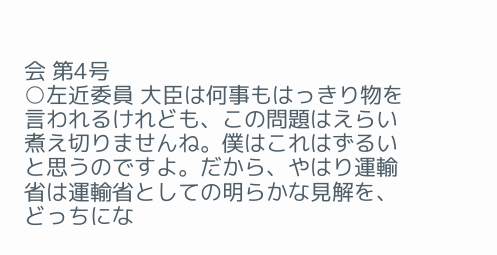会 第4号
○左近委員 大臣は何事もはっきり物を言われるけれども、この問題はえらい煮え切りませんね。僕はこれはずるいと思うのですよ。だから、やはり運輸省は運輸省としての明らかな見解を、どっちにな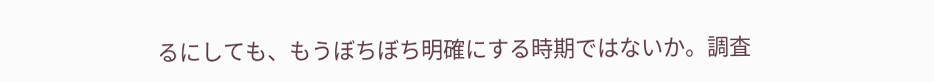るにしても、もうぼちぼち明確にする時期ではないか。調査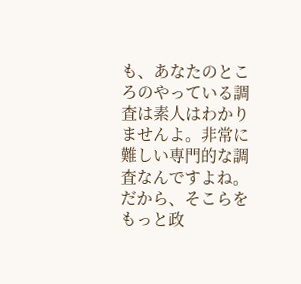も、あなたのところのやっている調査は素人はわかりませんよ。非常に難しい専門的な調査なんですよね。だから、そこらをもっと政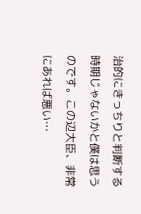治的にきっちりと判断する時期じゃないかと僕は思うのです。この辺大臣、非常にあれば悪い…